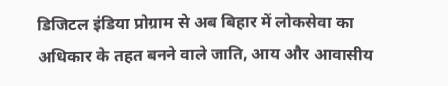डिजिटल इंडिया प्रोग्राम से अब बिहार में लोकसेवा का अधिकार के तहत बनने वाले जाति, आय और आवासीय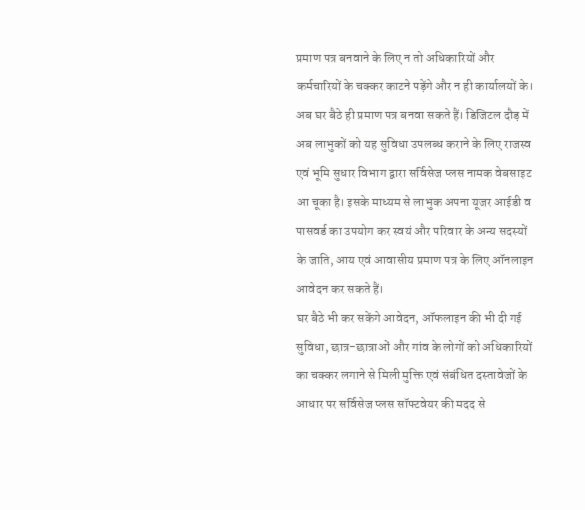प्रमाण पत्र बनवाने के लिए न तो अधिकारियों और कर्मचारियों के चक्कर काटने पड़ेंगे और न ही कार्यालयों के। अब घर बैठे ही प्रमाण पत्र बनवा सकते हैं। डिजिटल दौड़ में अब लाभुकों को यह सुविधा उपलब्ध कराने के लिए राजस्व एवं भूमि सुधार विभाग द्वारा सर्विसेज प्लस नामक वेबसाइट आ चूका है। इसके माध्यम से लाभुक अपना यूजर आईडी व पासवर्ड का उपयोग कर स्वयं और परिवार के अन्य सदस्यों के जाति, आय एवं आवासीय प्रमाण पत्र के लिए ऑनलाइन आवेदन कर सकते हैं।
घर बैठे भी कर सकेंगे आवेदन, ऑफलाइन की भी दी गई सुविधा, छात्र-छात्राओं और गांव के लोगों को अधिकारियों का चक्कर लगाने से मिली मुक्ति एवं संबंधित दस्तावेजों के आधार पर सर्विसेज प्लस सॉफ्टवेयर की मदद से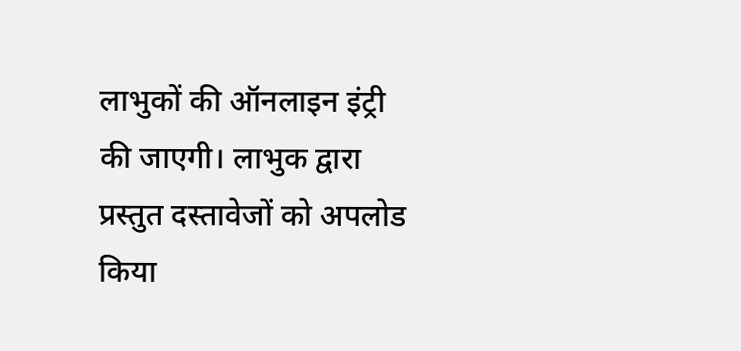लाभुकों की ऑनलाइन इंट्री की जाएगी। लाभुक द्वारा प्रस्तुत दस्तावेजों को अपलोड किया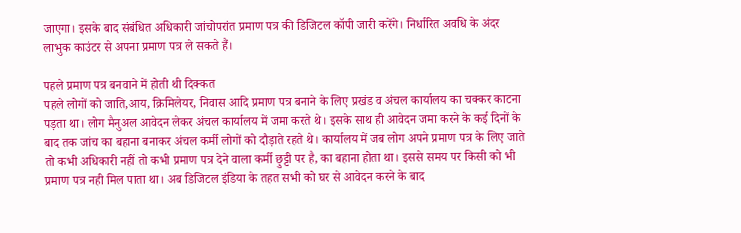जाएगा। इसके बाद संबंधित अधिकारी जांचोपरांत प्रमाण पत्र की डिजिटल कॉपी जारी करेंगे। निर्धारित अवधि के अंदर लाभुक काउंटर से अपना प्रमाण पत्र ले सकते हैं।

पहले प्रमाण पत्र बनवाने में होती थी दिक्कत
पहले लोगों को जाति,आय, क्रिमिलेयर, निवास आदि प्रमाण पत्र बनाने के लिए प्रखंड व अंचल कार्यालय का चक्कर काटना पड़ता था। लोग मैनुअल आवेदन लेकर अंचल कार्यालय में जमा करते थे। इसके साथ ही आवेदन जमा करने के कई दिनों के बाद तक जांच का बहाना बनाकर अंचल कर्मी लोगों को दौड़ाते रहते थे। कार्यालय में जब लोग अपने प्रमाण पत्र के लिए जाते तो कभी अधिकारी नहीं तो कभी प्रमाण पत्र देने वाला कर्मी छ़ुट्टी पर है, का बहाना होता था। इससे समय पर किसी को भी प्रमाण पत्र नही मिल पाता था। अब डिजिटल इंडिया के तहत सभी को घर से आवेदन करने के बाद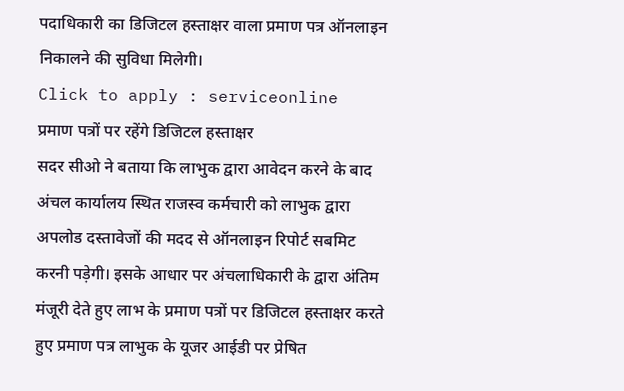पदाधिकारी का डिजिटल हस्ताक्षर वाला प्रमाण पत्र ऑनलाइन निकालने की सुविधा मिलेगी।
Click to apply : serviceonline
प्रमाण पत्रों पर रहेंगे डिजिटल हस्ताक्षर
सदर सीओ ने बताया कि लाभुक द्वारा आवेदन करने के बाद अंचल कार्यालय स्थित राजस्व कर्मचारी को लाभुक द्वारा अपलोड दस्तावेजों की मदद से ऑनलाइन रिपोर्ट सबमिट करनी पड़ेगी। इसके आधार पर अंचलाधिकारी के द्वारा अंतिम मंजूरी देते हुए लाभ के प्रमाण पत्रों पर डिजिटल हस्ताक्षर करते हुए प्रमाण पत्र लाभुक के यूजर आईडी पर प्रेषित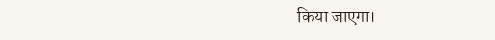किया जाएगा।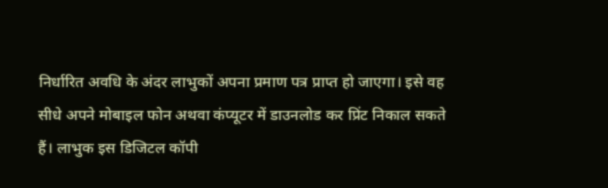निर्धारित अवधि के अंदर लाभुकों अपना प्रमाण पत्र प्राप्त हो जाएगा। इसे वह सीधे अपने मोबाइल फोन अथवा कंप्यूटर में डाउनलोड कर प्रिंट निकाल सकते हैं। लाभुक इस डिजिटल कॉपी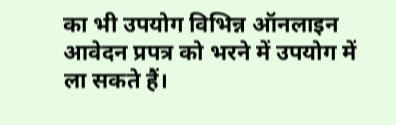का भी उपयोग विभिन्न ऑनलाइन आवेदन प्रपत्र को भरने में उपयोग में ला सकते हैं।